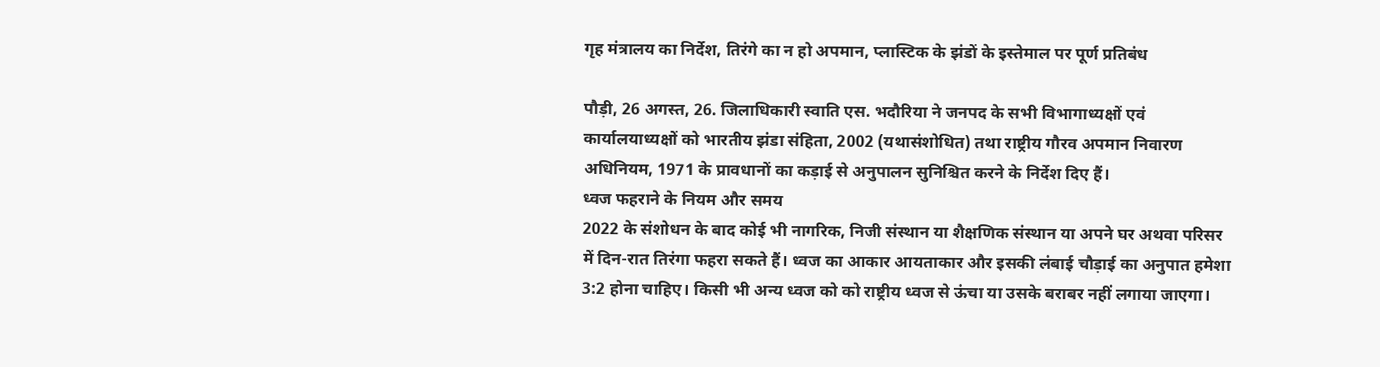गृह मंत्रालय का निर्देश, तिरंगे का न हो अपमान, प्लास्टिक के झंडों के इस्तेमाल पर पूर्ण प्रतिबंध

पौड़ी, 26 अगस्त, 26. जिलाधिकारी स्वाति एस. भदौरिया ने जनपद के सभी विभागाध्यक्षों एवं कार्यालयाध्यक्षों को भारतीय झंडा संहिता, 2002 (यथासंशोधित) तथा राष्ट्रीय गौरव अपमान निवारण अधिनियम, 1971 के प्रावधानों का कड़ाई से अनुपालन सुनिश्चित करने के निर्देश दिए हैं।
ध्वज फहराने के नियम और समय
2022 के संशोधन के बाद कोई भी नागरिक, निजी संस्थान या शैक्षणिक संस्थान या अपने घर अथवा परिसर में दिन-रात तिरंगा फहरा सकते हैं। ध्वज का आकार आयताकार और इसकी लंबाई चौड़ाई का अनुपात हमेशा 3:2 होना चाहिए। किसी भी अन्य ध्वज को को राष्ट्रीय ध्वज से ऊंचा या उसके बराबर नहीं लगाया जाएगा।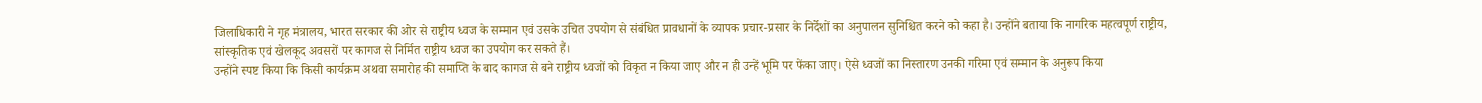जिलाधिकारी ने गृह मंत्रालय, भारत सरकार की ओर से राष्ट्रीय ध्वज के सम्मान एवं उसके उचित उपयोग से संबंधित प्रावधानों के व्यापक प्रचार-प्रसार के निर्देशों का अनुपालन सुनिश्चित करने को कहा है। उन्होंने बताया कि नागरिक महत्वपूर्ण राष्ट्रीय, सांस्कृतिक एवं खेलकूद अवसरों पर कागज से निर्मित राष्ट्रीय ध्वज का उपयोग कर सकते हैं।
उन्होंने स्पष्ट किया कि किसी कार्यक्रम अथवा समारोह की समाप्ति के बाद कागज से बने राष्ट्रीय ध्वजों को विकृत न किया जाए और न ही उन्हें भूमि पर फेंका जाए। ऐसे ध्वजों का निस्तारण उनकी गरिमा एवं सम्मान के अनुरूप किया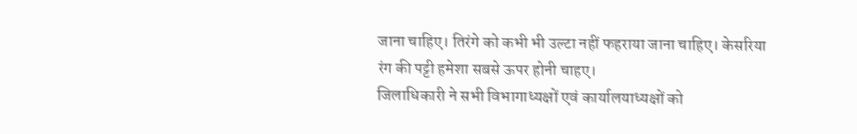जाना चाहिए। तिरंगे को कभी भी उल्टा नहीं फहराया जाना चाहिए। केसरिया रंग की पट्टी हमेशा सबसे ऊपर होनी चाहए।
जिलाधिकारी ने सभी विभागाध्यक्षों एवं कार्यालयाध्यक्षों को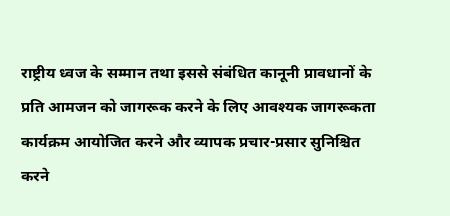राष्ट्रीय ध्वज के सम्मान तथा इससे संबंधित कानूनी प्रावधानों के प्रति आमजन को जागरूक करने के लिए आवश्यक जागरूकता कार्यक्रम आयोजित करने और व्यापक प्रचार-प्रसार सुनिश्चित करने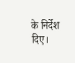के निर्देश दिए।